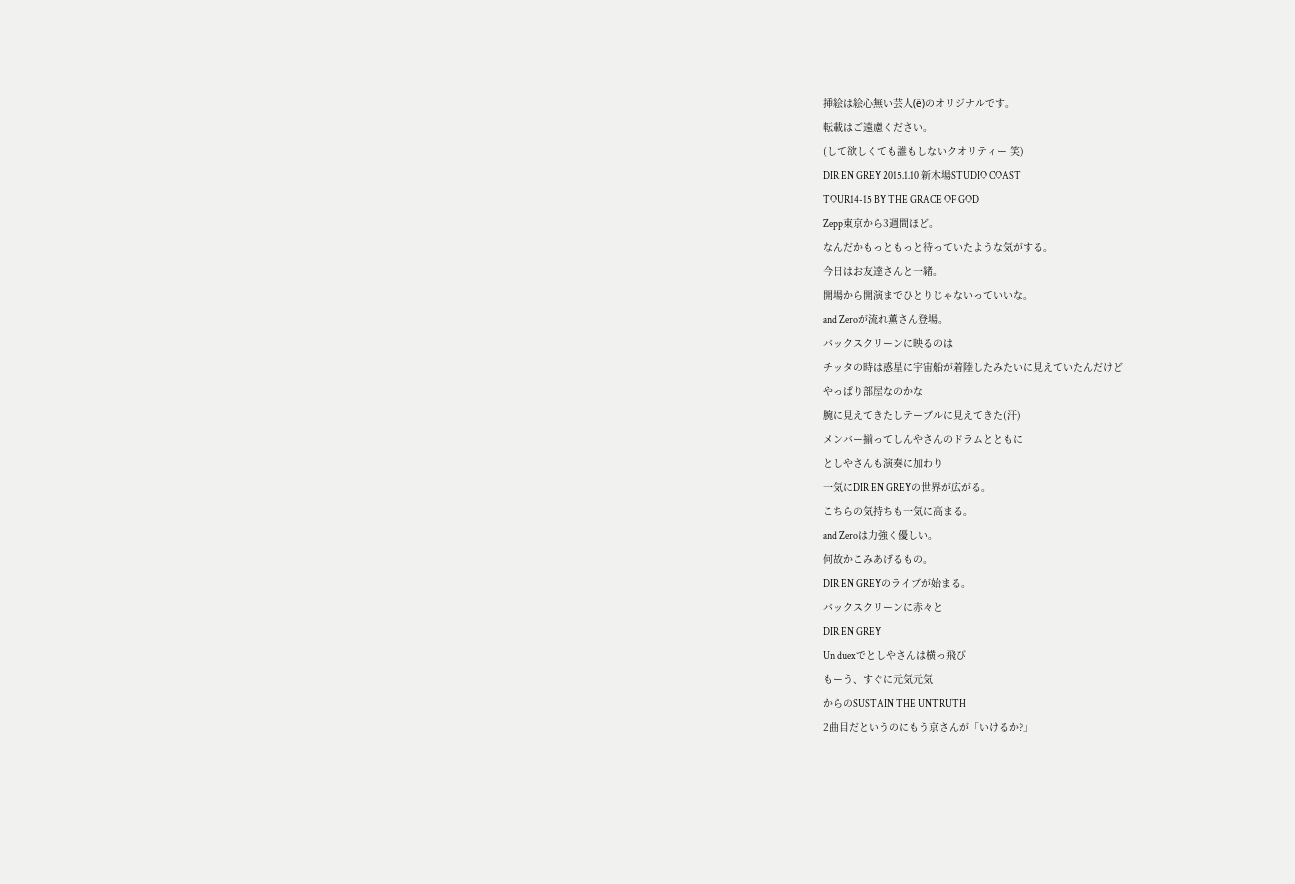挿絵は絵心無い芸人(ё)のオリジナルです。
転載はご遠慮ください。
(して欲しくても誰もしないクオリティー 笑)
DIR EN GREY 2015.1.10 新木場STUDIO COAST
TOUR14-15 BY THE GRACE OF GOD
Zepp東京から3週間ほど。
なんだかもっともっと待っていたような気がする。
今日はお友達さんと一緒。
開場から開演までひとりじゃないっていいな。
and Zeroが流れ薫さん登場。
バックスクリーンに映るのは
チッタの時は惑星に宇宙船が着陸したみたいに見えていたんだけど
やっぱり部屋なのかな
腕に見えてきたしテーブルに見えてきた(汗)
メンバー揃ってしんやさんのドラムとともに
としやさんも演奏に加わり
一気にDIR EN GREYの世界が広がる。
こちらの気持ちも一気に高まる。
and Zeroは力強く優しい。
何故かこみあげるもの。
DIR EN GREYのライブが始まる。
バックスクリーンに赤々と
DIR EN GREY
Un duexでとしやさんは横っ飛び
もーう、すぐに元気元気
からのSUSTAIN THE UNTRUTH
2曲目だというのにもう京さんが「いけるか?」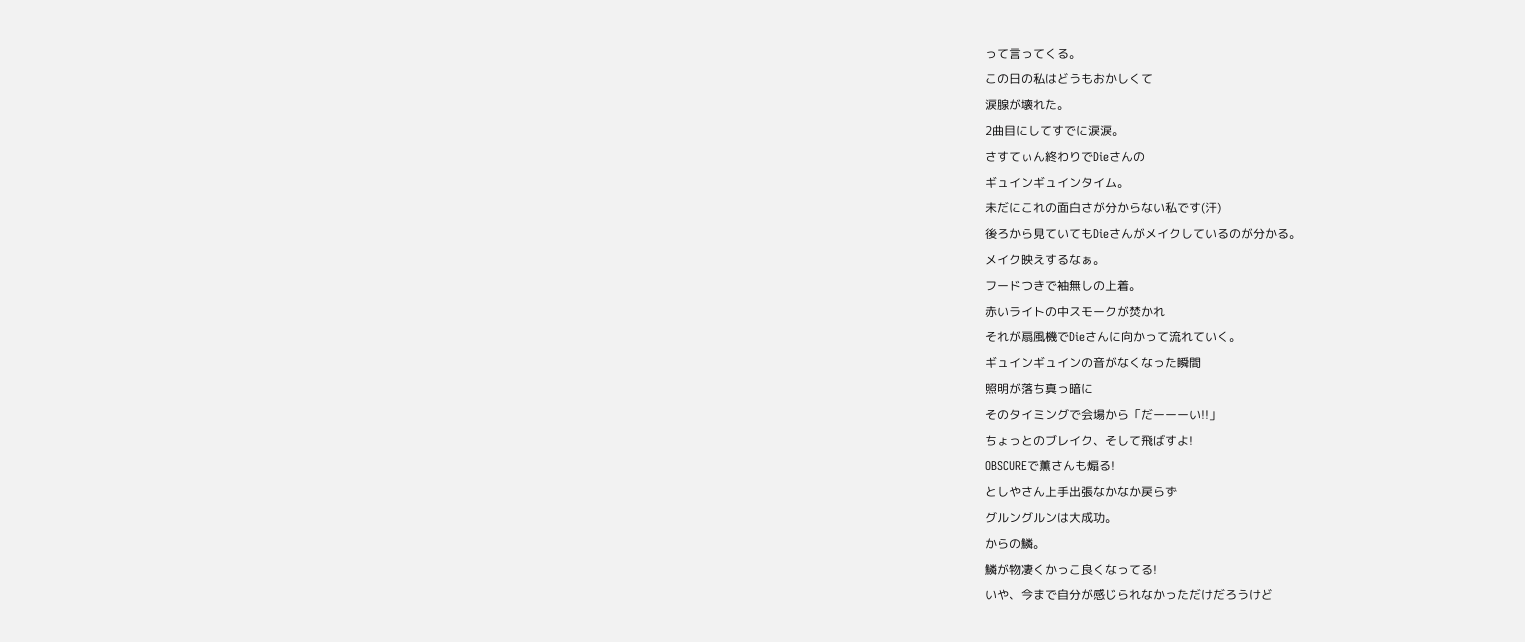って言ってくる。
この日の私はどうもおかしくて
涙腺が壊れた。
2曲目にしてすでに涙涙。
さすてぃん終わりでDieさんの
ギュインギュインタイム。
未だにこれの面白さが分からない私です(汗)
後ろから見ていてもDieさんがメイクしているのが分かる。
メイク映えするなぁ。
フードつきで袖無しの上着。
赤いライトの中スモークが焚かれ
それが扇風機でDieさんに向かって流れていく。
ギュインギュインの音がなくなった瞬間
照明が落ち真っ暗に
そのタイミングで会場から「だーーーい!!」
ちょっとのブレイク、そして飛ばすよ!
OBSCUREで薫さんも煽る!
としやさん上手出張なかなか戻らず
グルングルンは大成功。
からの鱗。
鱗が物凄くかっこ良くなってる!
いや、今まで自分が感じられなかっただけだろうけど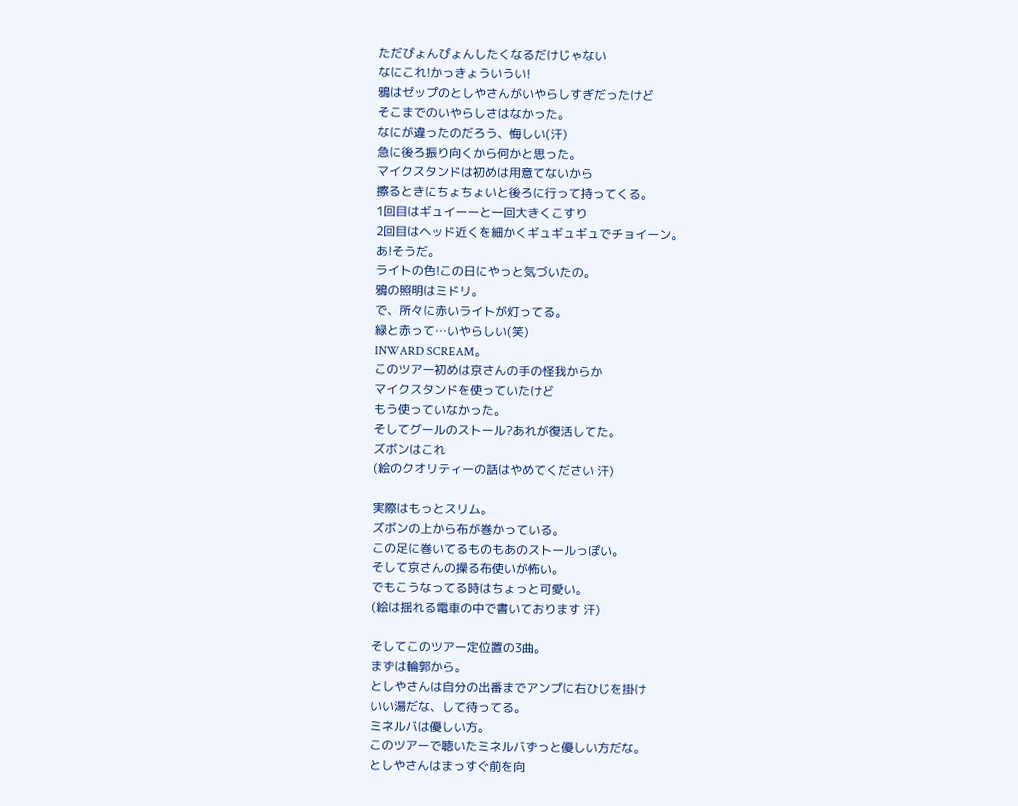ただぴょんぴょんしたくなるだけじゃない
なにこれ!かっきょういうい!
鴉はゼップのとしやさんがいやらしすぎだったけど
そこまでのいやらしさはなかった。
なにが違ったのだろう、悔しい(汗)
急に後ろ振り向くから何かと思った。
マイクスタンドは初めは用意てないから
擦るときにちょちょいと後ろに行って持ってくる。
1回目はギュイーーと一回大きくこすり
2回目はヘッド近くを細かくギュギュギュでチョイーン。
あ!そうだ。
ライトの色!この日にやっと気づいたの。
鴉の照明はミドリ。
で、所々に赤いライトが灯ってる。
緑と赤って…いやらしい(笑)
INWARD SCREAM。
このツアー初めは京さんの手の怪我からか
マイクスタンドを使っていたけど
もう使っていなかった。
そしてグールのストール?あれが復活してた。
ズボンはこれ
(絵のクオリティーの話はやめてください 汗)

実際はもっとスリム。
ズボンの上から布が巻かっている。
この足に巻いてるものもあのストールっぽい。
そして京さんの操る布使いが怖い。
でもこうなってる時はちょっと可愛い。
(絵は揺れる電車の中で書いております 汗)

そしてこのツアー定位置の3曲。
まずは輪郭から。
としやさんは自分の出番までアンプに右ひじを掛け
いい湯だな、して待ってる。
ミネルバは優しい方。
このツアーで聴いたミネルバずっと優しい方だな。
としやさんはまっすぐ前を向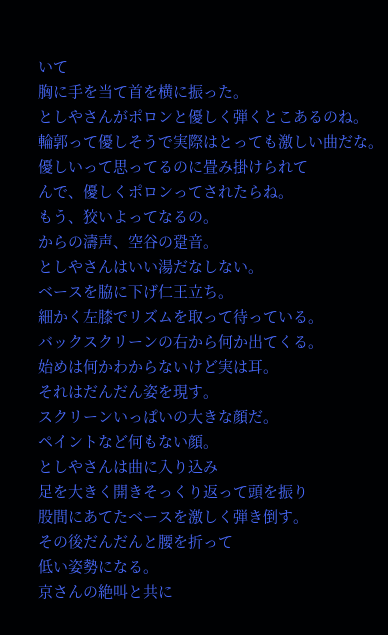いて
胸に手を当て首を横に振った。
としやさんがポロンと優しく弾くとこあるのね。
輪郭って優しそうで実際はとっても激しい曲だな。
優しいって思ってるのに畳み掛けられて
んで、優しくポロンってされたらね。
もう、狡いよってなるの。
からの濤声、空谷の跫音。
としやさんはいい湯だなしない。
ベースを脇に下げ仁王立ち。
細かく左膝でリズムを取って待っている。
バックスクリーンの右から何か出てくる。
始めは何かわからないけど実は耳。
それはだんだん姿を現す。
スクリーンいっぱいの大きな顔だ。
ペイントなど何もない顔。
としやさんは曲に入り込み
足を大きく開きそっくり返って頭を振り
股間にあてたベースを激しく弾き倒す。
その後だんだんと腰を折って
低い姿勢になる。
京さんの絶叫と共に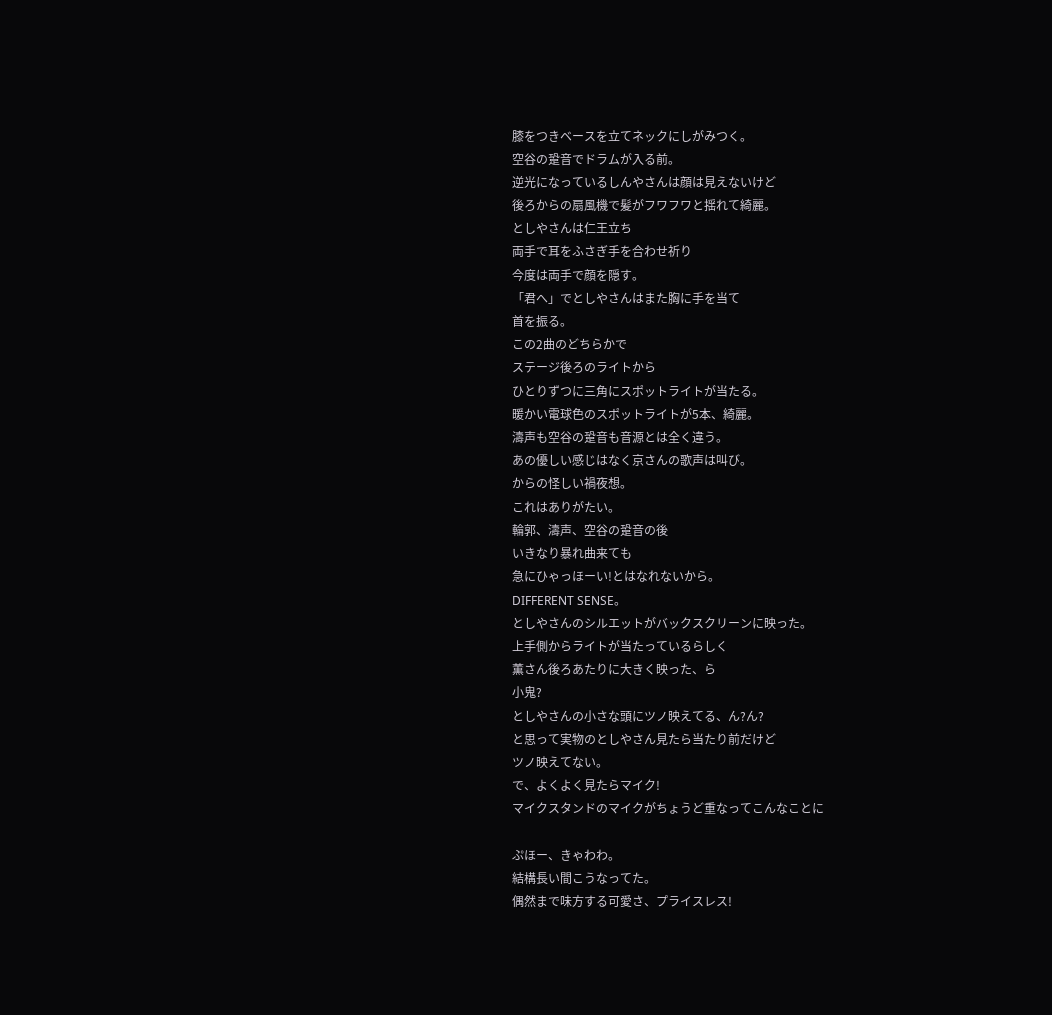膝をつきベースを立てネックにしがみつく。
空谷の跫音でドラムが入る前。
逆光になっているしんやさんは顔は見えないけど
後ろからの扇風機で髪がフワフワと揺れて綺麗。
としやさんは仁王立ち
両手で耳をふさぎ手を合わせ祈り
今度は両手で顔を隠す。
「君へ」でとしやさんはまた胸に手を当て
首を振る。
この2曲のどちらかで
ステージ後ろのライトから
ひとりずつに三角にスポットライトが当たる。
暖かい電球色のスポットライトが5本、綺麗。
濤声も空谷の跫音も音源とは全く違う。
あの優しい感じはなく京さんの歌声は叫び。
からの怪しい禍夜想。
これはありがたい。
輪郭、濤声、空谷の跫音の後
いきなり暴れ曲来ても
急にひゃっほーい!とはなれないから。
DIFFERENT SENSE。
としやさんのシルエットがバックスクリーンに映った。
上手側からライトが当たっているらしく
薫さん後ろあたりに大きく映った、ら
小鬼?
としやさんの小さな頭にツノ映えてる、ん?ん?
と思って実物のとしやさん見たら当たり前だけど
ツノ映えてない。
で、よくよく見たらマイク!
マイクスタンドのマイクがちょうど重なってこんなことに

ぷほー、きゃわわ。
結構長い間こうなってた。
偶然まで味方する可愛さ、プライスレス!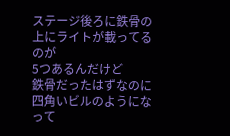ステージ後ろに鉄骨の上にライトが載ってるのが
5つあるんだけど
鉄骨だったはずなのに四角いビルのようになって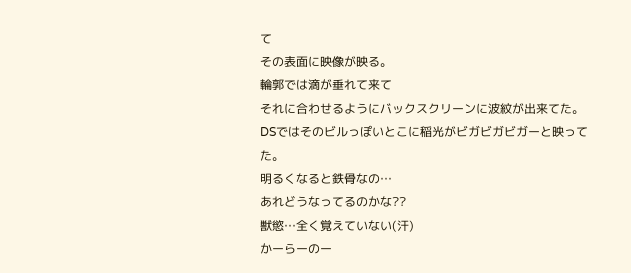て
その表面に映像が映る。
輪郭では滴が垂れて来て
それに合わせるようにバックスクリーンに波紋が出来てた。
DSではそのビルっぽいとこに稲光がビガビガビガーと映ってた。
明るくなると鉄骨なの…
あれどうなってるのかな??
獣慾…全く覚えていない(汗)
かーらーのー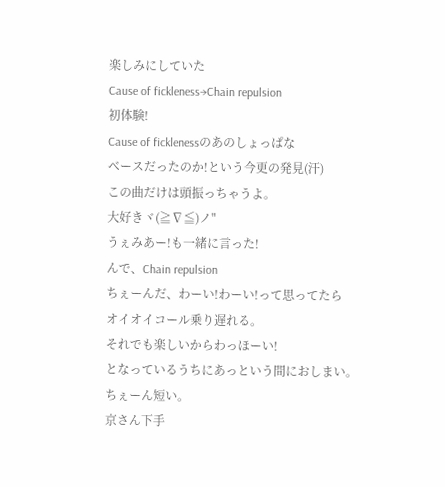楽しみにしていた
Cause of fickleness→Chain repulsion
初体験!
Cause of ficklenessのあのしょっぱな
ベースだったのか!という今更の発見(汗)
この曲だけは頭振っちゃうよ。
大好きヾ(≧∇≦)ノ"
うぇみあー!も一緒に言った!
んで、Chain repulsion
ちぇーんだ、わーい!わーい!って思ってたら
オイオイコール乗り遅れる。
それでも楽しいからわっほーい!
となっているうちにあっという間におしまい。
ちぇーん短い。
京さん下手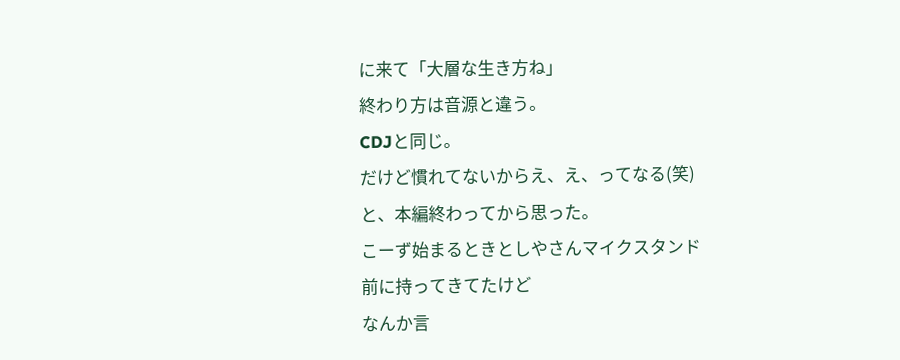に来て「大層な生き方ね」
終わり方は音源と違う。
CDJと同じ。
だけど慣れてないからえ、え、ってなる(笑)
と、本編終わってから思った。
こーず始まるときとしやさんマイクスタンド
前に持ってきてたけど
なんか言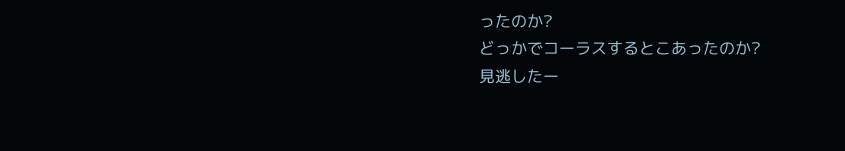ったのか?
どっかでコーラスするとこあったのか?
見逃したー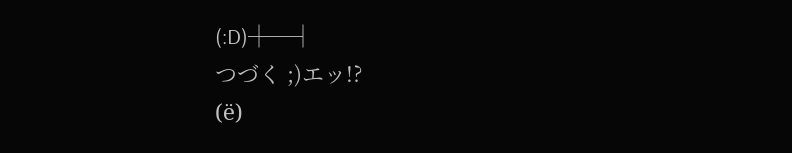(:D)┼─┤
つづく ;)エッ!?
(ё)